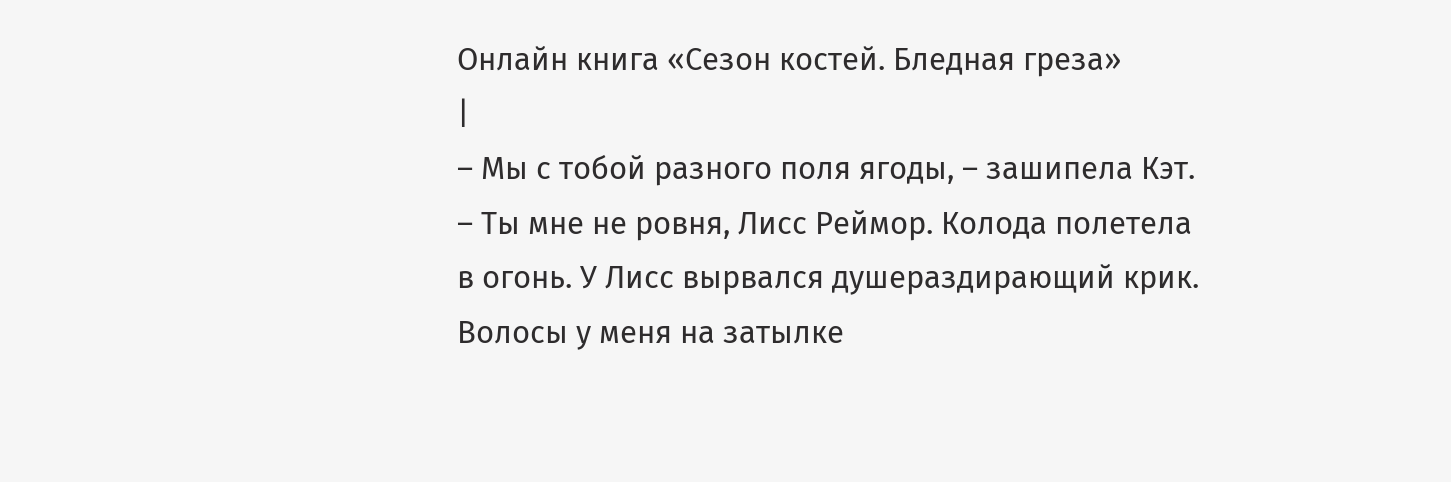Онлайн книга «Сезон костей. Бледная греза»
|
– Мы с тобой разного поля ягоды, – зашипела Кэт. – Ты мне не ровня, Лисс Реймор. Колода полетела в огонь. У Лисс вырвался душераздирающий крик. Волосы у меня на затылке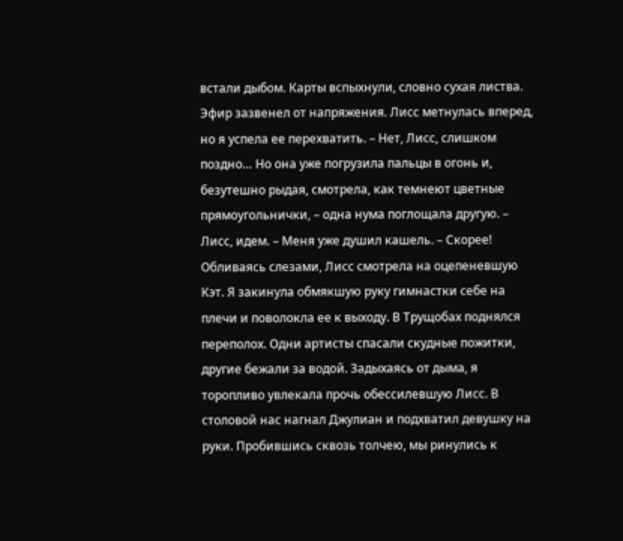встали дыбом. Карты вспыхнули, словно сухая листва. Эфир зазвенел от напряжения. Лисс метнулась вперед, но я успела ее перехватить. – Нет, Лисс, слишком поздно… Но она уже погрузила пальцы в огонь и, безутешно рыдая, смотрела, как темнеют цветные прямоугольнички, – одна нума поглощала другую. – Лисс, идем. – Меня уже душил кашель. – Скорее! Обливаясь слезами, Лисс смотрела на оцепеневшую Кэт. Я закинула обмякшую руку гимнастки себе на плечи и поволокла ее к выходу. В Трущобах поднялся переполох. Одни артисты спасали скудные пожитки, другие бежали за водой. Задыхаясь от дыма, я торопливо увлекала прочь обессилевшую Лисс. В столовой нас нагнал Джулиан и подхватил девушку на руки. Пробившись сквозь толчею, мы ринулись к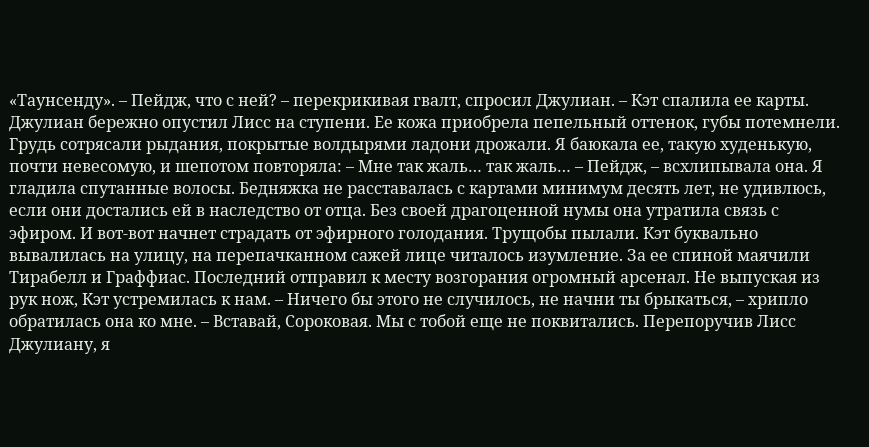«Таунсенду». – Пейдж, что с ней? – перекрикивая гвалт, спросил Джулиан. – Кэт спалила ее карты. Джулиан бережно опустил Лисс на ступени. Ее кожа приобрела пепельный оттенок, губы потемнели. Грудь сотрясали рыдания, покрытые волдырями ладони дрожали. Я баюкала ее, такую худенькую, почти невесомую, и шепотом повторяла: – Мне так жаль… так жаль… – Пейдж, – всхлипывала она. Я гладила спутанные волосы. Бедняжка не расставалась с картами минимум десять лет, не удивлюсь, если они достались ей в наследство от отца. Без своей драгоценной нумы она утратила связь с эфиром. И вот-вот начнет страдать от эфирного голодания. Трущобы пылали. Кэт буквально вывалилась на улицу, на перепачканном сажей лице читалось изумление. За ее спиной маячили Тирабелл и Граффиас. Последний отправил к месту возгорания огромный арсенал. Не выпуская из рук нож, Кэт устремилась к нам. – Ничего бы этого не случилось, не начни ты брыкаться, – хрипло обратилась она ко мне. – Вставай, Сороковая. Мы с тобой еще не поквитались. Перепоручив Лисс Джулиану, я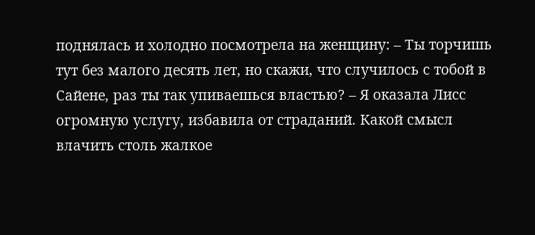поднялась и холодно посмотрела на женщину: – Ты торчишь тут без малого десять лет, но скажи, что случилось с тобой в Сайене, раз ты так упиваешься властью? – Я оказала Лисс огромную услугу, избавила от страданий. Какой смысл влачить столь жалкое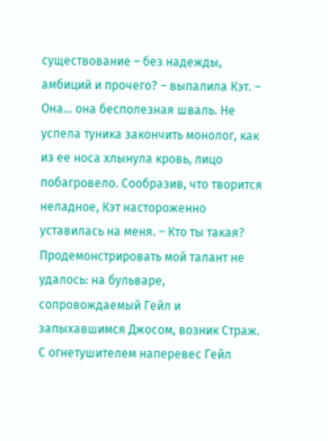существование – без надежды, амбиций и прочего? – выпалила Кэт. – Она… она бесполезная шваль. Не успела туника закончить монолог, как из ее носа хлынула кровь, лицо побагровело. Сообразив, что творится неладное, Кэт настороженно уставилась на меня. – Кто ты такая? Продемонстрировать мой талант не удалось: на бульваре, сопровождаемый Гейл и запыхавшимся Джосом, возник Страж. С огнетушителем наперевес Гейл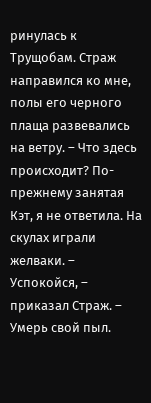ринулась к Трущобам. Страж направился ко мне, полы его черного плаща развевались на ветру. – Что здесь происходит? По-прежнему занятая Кэт, я не ответила. На скулах играли желваки. – Успокойся, – приказал Страж. – Умерь свой пыл.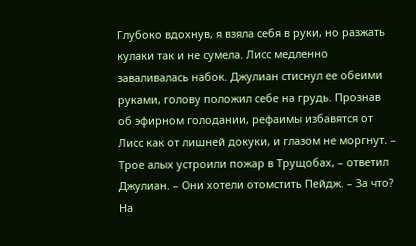Глубоко вдохнув, я взяла себя в руки, но разжать кулаки так и не сумела. Лисс медленно заваливалась набок. Джулиан стиснул ее обеими руками, голову положил себе на грудь. Прознав об эфирном голодании, рефаимы избавятся от Лисс как от лишней докуки, и глазом не моргнут. – Трое алых устроили пожар в Трущобах, – ответил Джулиан. – Они хотели отомстить Пейдж. – За что? На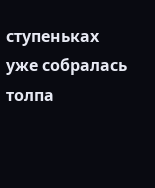ступеньках уже собралась толпа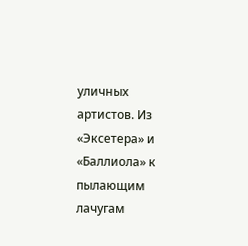уличных артистов. Из «Эксетера» и «Баллиола» к пылающим лачугам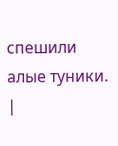спешили алые туники. |